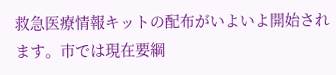救急医療情報キットの配布がいよいよ開始されます。市では現在要綱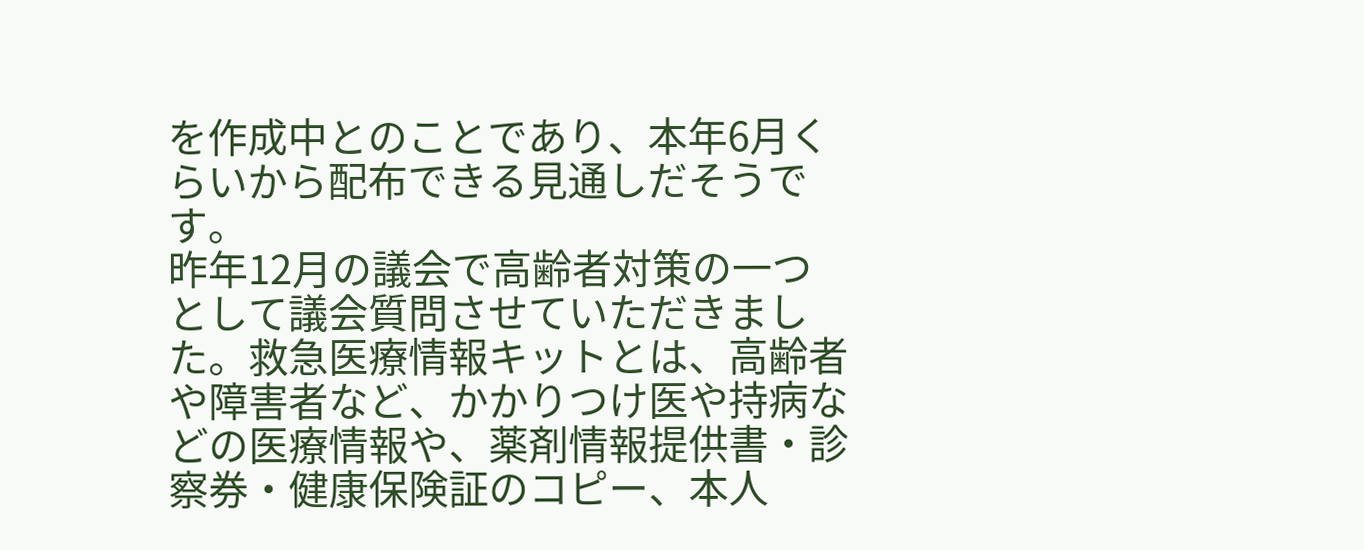を作成中とのことであり、本年6月くらいから配布できる見通しだそうです。
昨年12月の議会で高齢者対策の一つとして議会質問させていただきました。救急医療情報キットとは、高齢者や障害者など、かかりつけ医や持病などの医療情報や、薬剤情報提供書・診察券・健康保険証のコピー、本人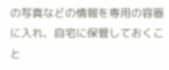の写真などの情報を専用の容器に入れ、自宅に保管しておくこと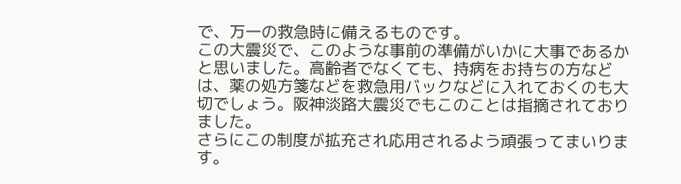で、万一の救急時に備えるものです。
この大震災で、このような事前の準備がいかに大事であるかと思いました。高齢者でなくても、持病をお持ちの方などは、薬の処方箋などを救急用バックなどに入れておくのも大切でしょう。阪神淡路大震災でもこのことは指摘されておりました。
さらにこの制度が拡充され応用されるよう頑張ってまいります。